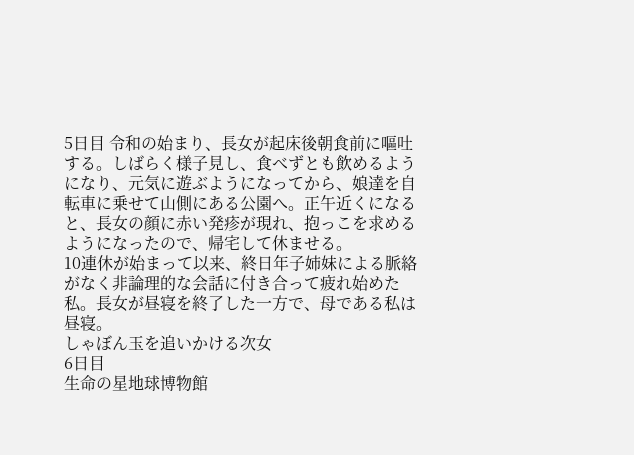5日目 令和の始まり、長女が起床後朝食前に嘔吐する。しばらく様子見し、食べずとも飲めるようになり、元気に遊ぶようになってから、娘達を自転車に乗せて山側にある公園へ。正午近くになると、長女の顔に赤い発疹が現れ、抱っこを求めるようになったので、帰宅して休ませる。
10連休が始まって以来、終日年子姉妹による脈絡がなく非論理的な会話に付き合って疲れ始めた私。長女が昼寝を終了した一方で、母である私は昼寝。
しゃぼん玉を追いかける次女
6日目
生命の星地球博物館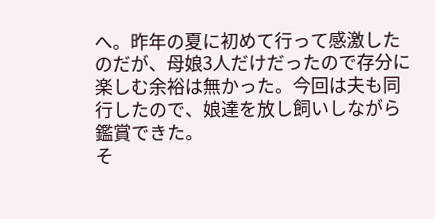へ。昨年の夏に初めて行って感激したのだが、母娘3人だけだったので存分に楽しむ余裕は無かった。今回は夫も同行したので、娘達を放し飼いしながら鑑賞できた。
そ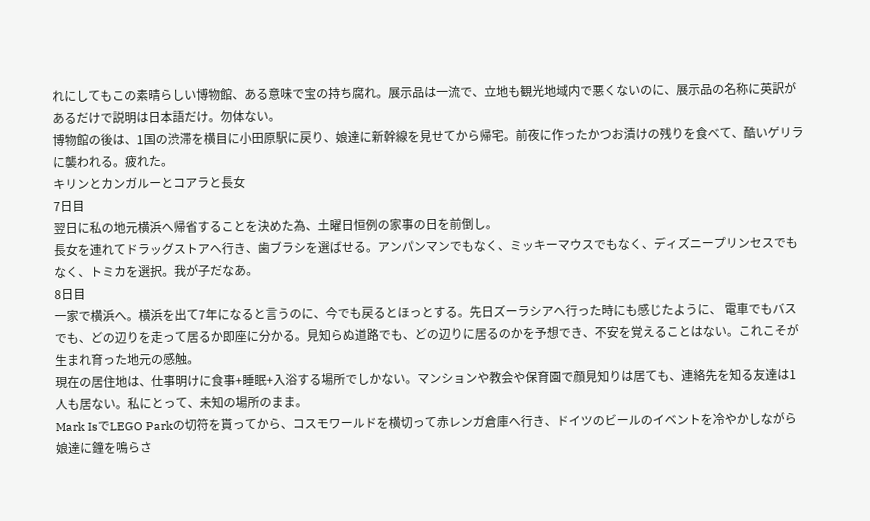れにしてもこの素晴らしい博物館、ある意味で宝の持ち腐れ。展示品は一流で、立地も観光地域内で悪くないのに、展示品の名称に英訳があるだけで説明は日本語だけ。勿体ない。
博物館の後は、1国の渋滞を横目に小田原駅に戻り、娘達に新幹線を見せてから帰宅。前夜に作ったかつお漬けの残りを食べて、酷いゲリラに襲われる。疲れた。
キリンとカンガルーとコアラと長女
7日目
翌日に私の地元横浜へ帰省することを決めた為、土曜日恒例の家事の日を前倒し。
長女を連れてドラッグストアへ行き、歯ブラシを選ばせる。アンパンマンでもなく、ミッキーマウスでもなく、ディズニープリンセスでもなく、トミカを選択。我が子だなあ。
8日目
一家で横浜へ。横浜を出て7年になると言うのに、今でも戻るとほっとする。先日ズーラシアへ行った時にも感じたように、 電車でもバスでも、どの辺りを走って居るか即座に分かる。見知らぬ道路でも、どの辺りに居るのかを予想でき、不安を覚えることはない。これこそが生まれ育った地元の感触。
現在の居住地は、仕事明けに食事+睡眠+入浴する場所でしかない。マンションや教会や保育園で顔見知りは居ても、連絡先を知る友達は1人も居ない。私にとって、未知の場所のまま。
Mark IsでLEGO Parkの切符を貰ってから、コスモワールドを横切って赤レンガ倉庫へ行き、ドイツのビールのイベントを冷やかしながら娘達に鐘を鳴らさ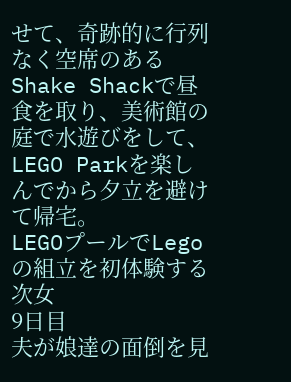せて、奇跡的に行列なく空席のあるShake Shackで昼食を取り、美術館の庭で水遊びをして、LEGO Parkを楽しんでから夕立を避けて帰宅。
LEGOプールでLegoの組立を初体験する次女
9日目
夫が娘達の面倒を見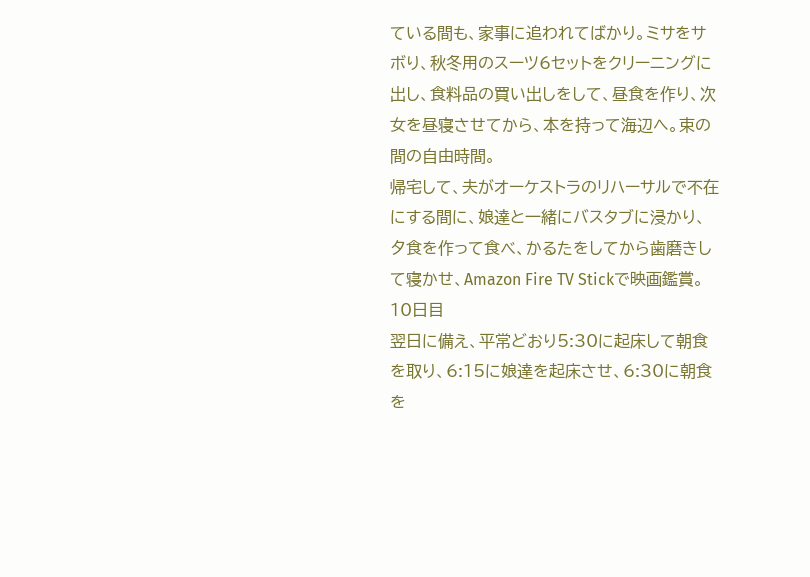ている間も、家事に追われてばかり。ミサをサボり、秋冬用のスーツ6セットをクリーニングに出し、食料品の買い出しをして、昼食を作り、次女を昼寝させてから、本を持って海辺へ。束の間の自由時間。
帰宅して、夫がオーケストラのリハーサルで不在にする間に、娘達と一緒にバスタブに浸かり、夕食を作って食べ、かるたをしてから歯磨きして寝かせ、Amazon Fire TV Stickで映画鑑賞。
10日目
翌日に備え、平常どおり5:30に起床して朝食を取り、6:15に娘達を起床させ、6:30に朝食を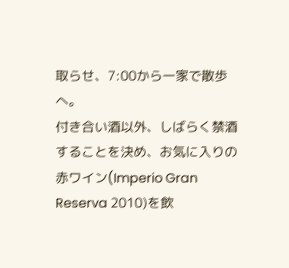取らせ、7:00から一家で散歩へ。
付き合い酒以外、しばらく禁酒することを決め、お気に入りの赤ワイン(Imperio Gran Reserva 2010)を飲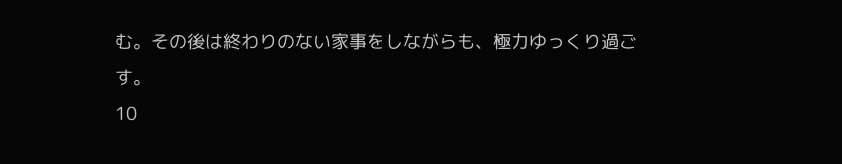む。その後は終わりのない家事をしながらも、極力ゆっくり過ごす。
10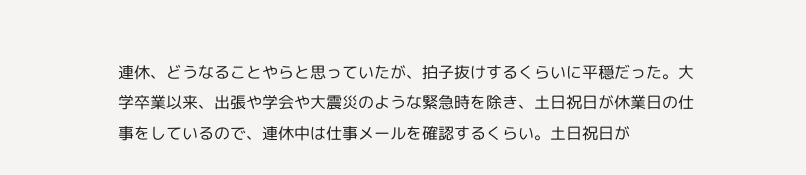連休、どうなることやらと思っていたが、拍子抜けするくらいに平穏だった。大学卒業以来、出張や学会や大震災のような緊急時を除き、土日祝日が休業日の仕事をしているので、連休中は仕事メールを確認するくらい。土日祝日が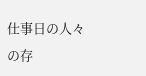仕事日の人々の存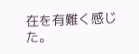在を有難く感じた。